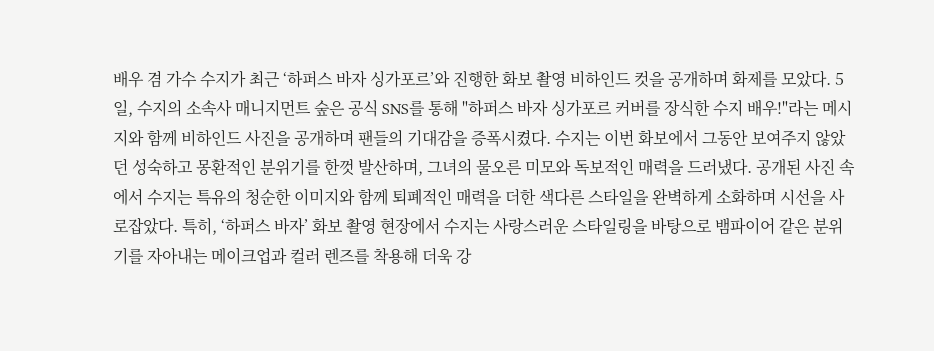배우 겸 가수 수지가 최근 ‘하퍼스 바자 싱가포르’와 진행한 화보 촬영 비하인드 컷을 공개하며 화제를 모았다. 5일, 수지의 소속사 매니지먼트 숲은 공식 SNS를 통해 "하퍼스 바자 싱가포르 커버를 장식한 수지 배우!"라는 메시지와 함께 비하인드 사진을 공개하며 팬들의 기대감을 증폭시켰다. 수지는 이번 화보에서 그동안 보여주지 않았던 성숙하고 몽환적인 분위기를 한껏 발산하며, 그녀의 물오른 미모와 독보적인 매력을 드러냈다. 공개된 사진 속에서 수지는 특유의 청순한 이미지와 함께 퇴폐적인 매력을 더한 색다른 스타일을 완벽하게 소화하며 시선을 사로잡았다. 특히, ‘하퍼스 바자’ 화보 촬영 현장에서 수지는 사랑스러운 스타일링을 바탕으로 뱀파이어 같은 분위기를 자아내는 메이크업과 컬러 렌즈를 착용해 더욱 강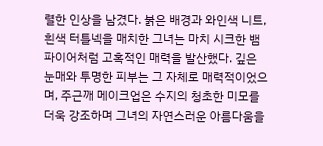렬한 인상을 남겼다. 붉은 배경과 와인색 니트, 흰색 터틀넥을 매치한 그녀는 마치 시크한 뱀파이어처럼 고혹적인 매력을 발산했다. 깊은 눈매와 투명한 피부는 그 자체로 매력적이었으며, 주근깨 메이크업은 수지의 청초한 미모를 더욱 강조하며 그녀의 자연스러운 아름다움을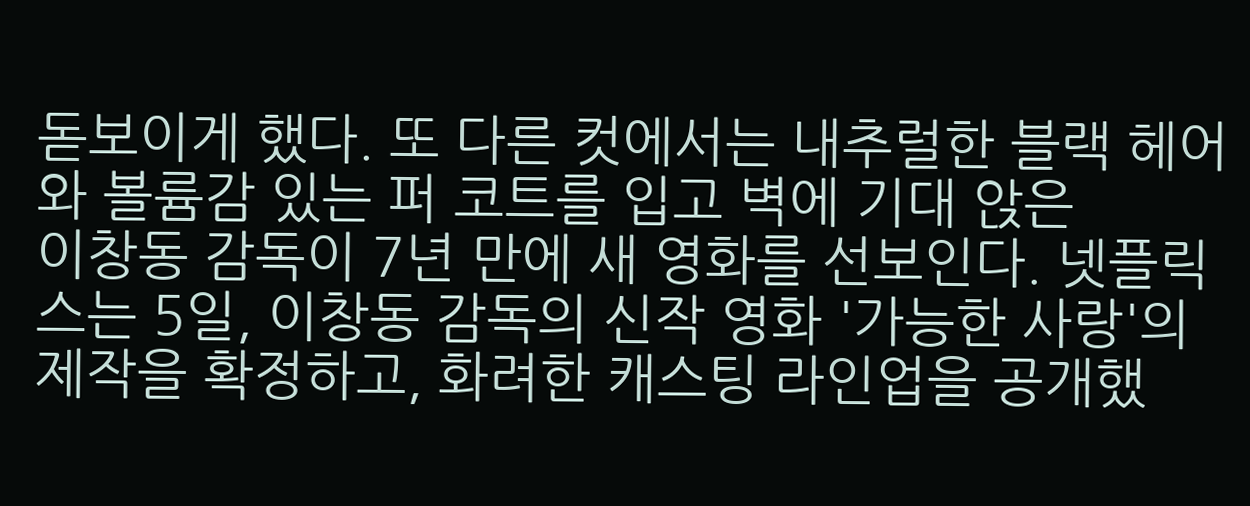돋보이게 했다. 또 다른 컷에서는 내추럴한 블랙 헤어와 볼륨감 있는 퍼 코트를 입고 벽에 기대 앉은
이창동 감독이 7년 만에 새 영화를 선보인다. 넷플릭스는 5일, 이창동 감독의 신작 영화 '가능한 사랑'의 제작을 확정하고, 화려한 캐스팅 라인업을 공개했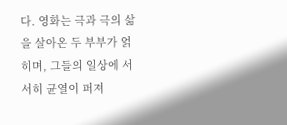다. 영화는 극과 극의 삶을 살아온 두 부부가 얽히며, 그들의 일상에 서서히 균열이 퍼져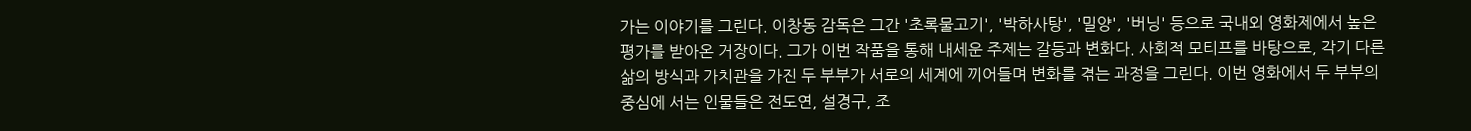가는 이야기를 그린다. 이창동 감독은 그간 '초록물고기', '박하사탕', '밀양', '버닝' 등으로 국내외 영화제에서 높은 평가를 받아온 거장이다. 그가 이번 작품을 통해 내세운 주제는 갈등과 변화다. 사회적 모티프를 바탕으로, 각기 다른 삶의 방식과 가치관을 가진 두 부부가 서로의 세계에 끼어들며 변화를 겪는 과정을 그린다. 이번 영화에서 두 부부의 중심에 서는 인물들은 전도연, 설경구, 조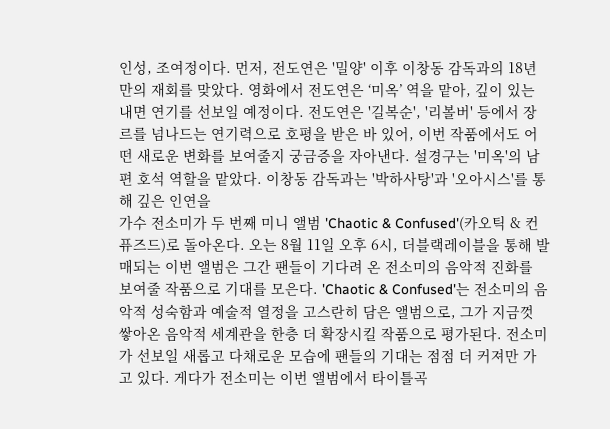인성, 조여정이다. 먼저, 전도연은 '밀양' 이후 이창동 감독과의 18년 만의 재회를 맞았다. 영화에서 전도연은 ‘미옥’ 역을 맡아, 깊이 있는 내면 연기를 선보일 예정이다. 전도연은 '길복순', '리볼버' 등에서 장르를 넘나드는 연기력으로 호평을 받은 바 있어, 이번 작품에서도 어떤 새로운 변화를 보여줄지 궁금증을 자아낸다. 설경구는 '미옥'의 남편 호석 역할을 맡았다. 이창동 감독과는 '박하사탕'과 '오아시스'를 통해 깊은 인연을
가수 전소미가 두 번째 미니 앨범 'Chaotic & Confused'(카오틱 & 컨퓨즈드)로 돌아온다. 오는 8월 11일 오후 6시, 더블랙레이블을 통해 발매되는 이번 앨범은 그간 팬들이 기다려 온 전소미의 음악적 진화를 보여줄 작품으로 기대를 모은다. 'Chaotic & Confused'는 전소미의 음악적 성숙함과 예술적 열정을 고스란히 담은 앨범으로, 그가 지금껏 쌓아온 음악적 세계관을 한층 더 확장시킬 작품으로 평가된다. 전소미가 선보일 새롭고 다채로운 모습에 팬들의 기대는 점점 더 커져만 가고 있다. 게다가 전소미는 이번 앨범에서 타이틀곡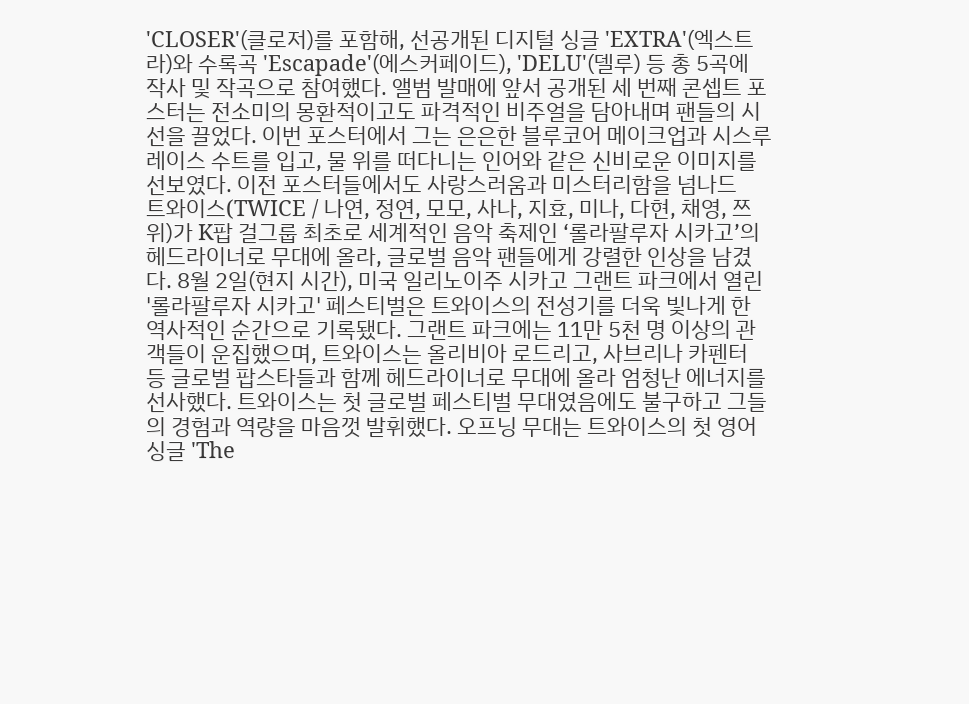'CLOSER'(클로저)를 포함해, 선공개된 디지털 싱글 'EXTRA'(엑스트라)와 수록곡 'Escapade'(에스커페이드), 'DELU'(델루) 등 총 5곡에 작사 및 작곡으로 참여했다. 앨범 발매에 앞서 공개된 세 번째 콘셉트 포스터는 전소미의 몽환적이고도 파격적인 비주얼을 담아내며 팬들의 시선을 끌었다. 이번 포스터에서 그는 은은한 블루코어 메이크업과 시스루 레이스 수트를 입고, 물 위를 떠다니는 인어와 같은 신비로운 이미지를 선보였다. 이전 포스터들에서도 사랑스러움과 미스터리함을 넘나드
트와이스(TWICE / 나연, 정연, 모모, 사나, 지효, 미나, 다현, 채영, 쯔위)가 K팝 걸그룹 최초로 세계적인 음악 축제인 ‘롤라팔루자 시카고’의 헤드라이너로 무대에 올라, 글로벌 음악 팬들에게 강렬한 인상을 남겼다. 8월 2일(현지 시간), 미국 일리노이주 시카고 그랜트 파크에서 열린 '롤라팔루자 시카고' 페스티벌은 트와이스의 전성기를 더욱 빛나게 한 역사적인 순간으로 기록됐다. 그랜트 파크에는 11만 5천 명 이상의 관객들이 운집했으며, 트와이스는 올리비아 로드리고, 사브리나 카펜터 등 글로벌 팝스타들과 함께 헤드라이너로 무대에 올라 엄청난 에너지를 선사했다. 트와이스는 첫 글로벌 페스티벌 무대였음에도 불구하고 그들의 경험과 역량을 마음껏 발휘했다. 오프닝 무대는 트와이스의 첫 영어 싱글 'The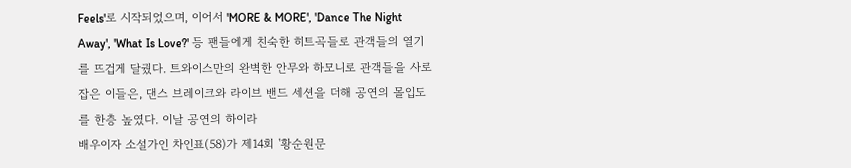Feels'로 시작되었으며, 이어서 'MORE & MORE', 'Dance The Night Away', 'What Is Love?' 등 팬들에게 친숙한 히트곡들로 관객들의 열기를 뜨겁게 달궜다. 트와이스만의 완벽한 안무와 하모니로 관객들을 사로잡은 이들은, 댄스 브레이크와 라이브 밴드 세션을 더해 공연의 몰입도를 한층 높였다. 이날 공연의 하이라
배우이자 소설가인 차인표(58)가 제14회 '황순원문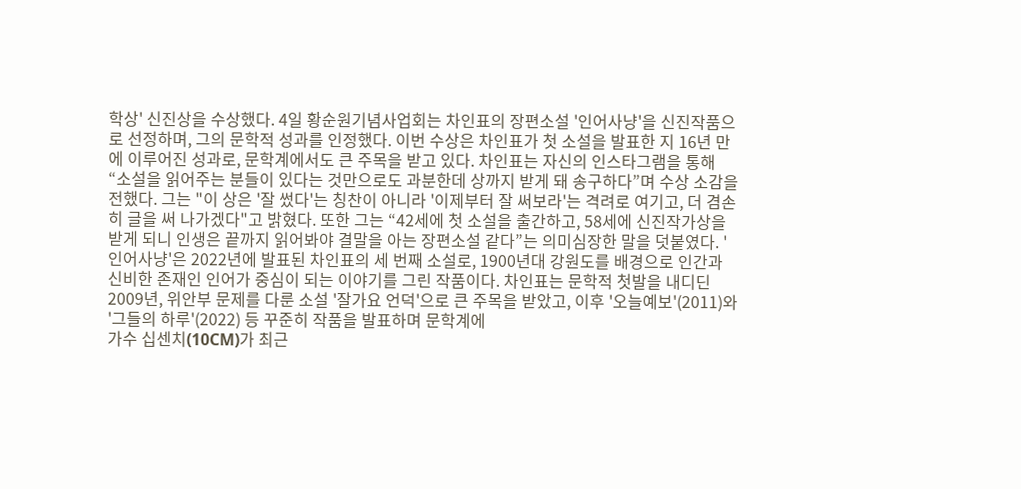학상' 신진상을 수상했다. 4일 황순원기념사업회는 차인표의 장편소설 '인어사냥'을 신진작품으로 선정하며, 그의 문학적 성과를 인정했다. 이번 수상은 차인표가 첫 소설을 발표한 지 16년 만에 이루어진 성과로, 문학계에서도 큰 주목을 받고 있다. 차인표는 자신의 인스타그램을 통해 “소설을 읽어주는 분들이 있다는 것만으로도 과분한데 상까지 받게 돼 송구하다”며 수상 소감을 전했다. 그는 "이 상은 '잘 썼다'는 칭찬이 아니라 '이제부터 잘 써보라'는 격려로 여기고, 더 겸손히 글을 써 나가겠다"고 밝혔다. 또한 그는 “42세에 첫 소설을 출간하고, 58세에 신진작가상을 받게 되니 인생은 끝까지 읽어봐야 결말을 아는 장편소설 같다”는 의미심장한 말을 덧붙였다. '인어사냥'은 2022년에 발표된 차인표의 세 번째 소설로, 1900년대 강원도를 배경으로 인간과 신비한 존재인 인어가 중심이 되는 이야기를 그린 작품이다. 차인표는 문학적 첫발을 내디딘 2009년, 위안부 문제를 다룬 소설 '잘가요 언덕'으로 큰 주목을 받았고, 이후 '오늘예보'(2011)와 '그들의 하루'(2022) 등 꾸준히 작품을 발표하며 문학계에
가수 십센치(10CM)가 최근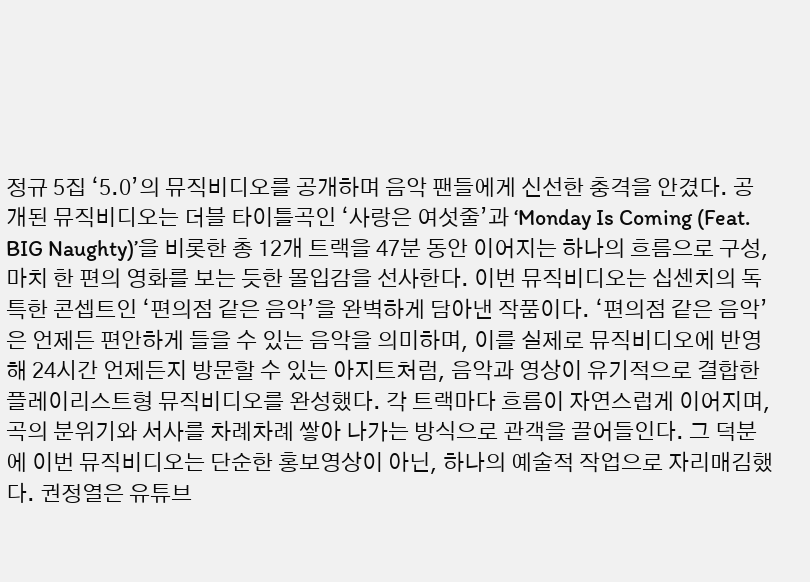정규 5집 ‘5.0’의 뮤직비디오를 공개하며 음악 팬들에게 신선한 충격을 안겼다. 공개된 뮤직비디오는 더블 타이틀곡인 ‘사랑은 여섯줄’과 ‘Monday Is Coming (Feat. BIG Naughty)’을 비롯한 총 12개 트랙을 47분 동안 이어지는 하나의 흐름으로 구성, 마치 한 편의 영화를 보는 듯한 몰입감을 선사한다. 이번 뮤직비디오는 십센치의 독특한 콘셉트인 ‘편의점 같은 음악’을 완벽하게 담아낸 작품이다. ‘편의점 같은 음악’은 언제든 편안하게 들을 수 있는 음악을 의미하며, 이를 실제로 뮤직비디오에 반영해 24시간 언제든지 방문할 수 있는 아지트처럼, 음악과 영상이 유기적으로 결합한 플레이리스트형 뮤직비디오를 완성했다. 각 트랙마다 흐름이 자연스럽게 이어지며, 곡의 분위기와 서사를 차례차례 쌓아 나가는 방식으로 관객을 끌어들인다. 그 덕분에 이번 뮤직비디오는 단순한 홍보영상이 아닌, 하나의 예술적 작업으로 자리매김했다. 권정열은 유튜브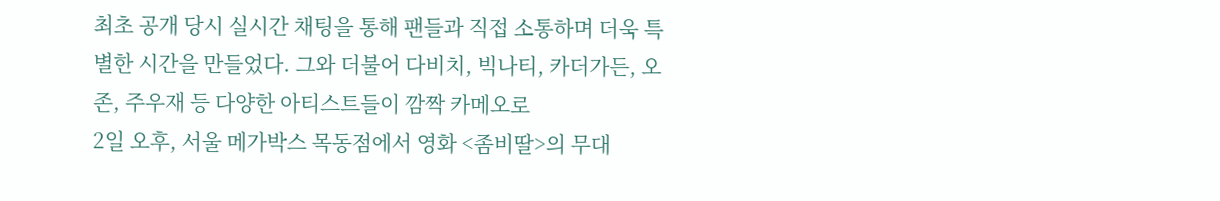최초 공개 당시 실시간 채팅을 통해 팬들과 직접 소통하며 더욱 특별한 시간을 만들었다. 그와 더불어 다비치, 빅나티, 카더가든, 오존, 주우재 등 다양한 아티스트들이 깜짝 카메오로
2일 오후, 서울 메가박스 목동점에서 영화 <좀비딸>의 무대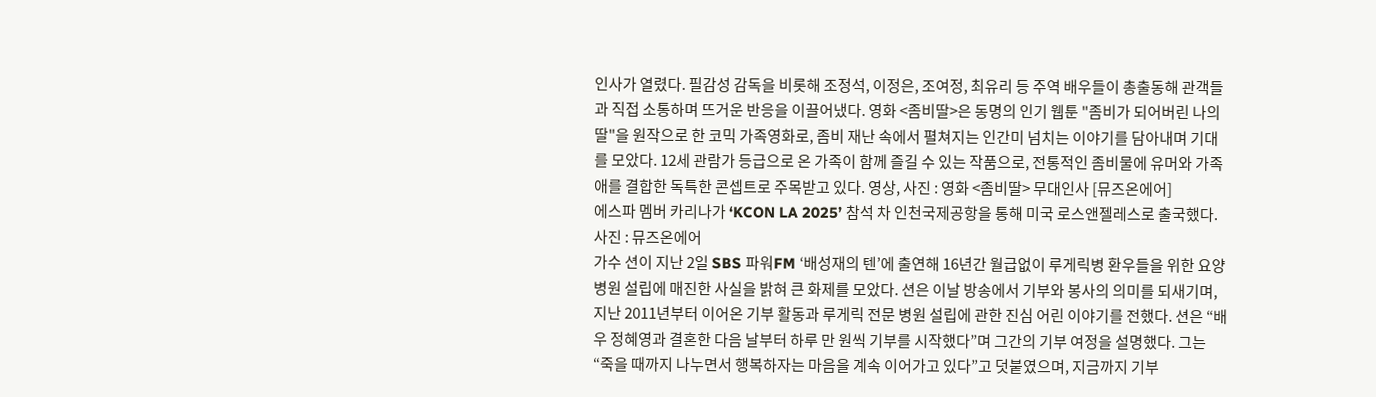인사가 열렸다. 필감성 감독을 비롯해 조정석, 이정은, 조여정, 최유리 등 주역 배우들이 총출동해 관객들과 직접 소통하며 뜨거운 반응을 이끌어냈다. 영화 <좀비딸>은 동명의 인기 웹툰 "좀비가 되어버린 나의 딸"을 원작으로 한 코믹 가족영화로, 좀비 재난 속에서 펼쳐지는 인간미 넘치는 이야기를 담아내며 기대를 모았다. 12세 관람가 등급으로 온 가족이 함께 즐길 수 있는 작품으로, 전통적인 좀비물에 유머와 가족애를 결합한 독특한 콘셉트로 주목받고 있다. 영상, 사진 : 영화 <좀비딸> 무대인사 [뮤즈온에어]
에스파 멤버 카리나가 ‘KCON LA 2025’ 참석 차 인천국제공항을 통해 미국 로스앤젤레스로 출국했다. 사진 : 뮤즈온에어
가수 션이 지난 2일 SBS 파워FM ‘배성재의 텐’에 출연해 16년간 월급없이 루게릭병 환우들을 위한 요양병원 설립에 매진한 사실을 밝혀 큰 화제를 모았다. 션은 이날 방송에서 기부와 봉사의 의미를 되새기며, 지난 2011년부터 이어온 기부 활동과 루게릭 전문 병원 설립에 관한 진심 어린 이야기를 전했다. 션은 “배우 정혜영과 결혼한 다음 날부터 하루 만 원씩 기부를 시작했다”며 그간의 기부 여정을 설명했다. 그는 “죽을 때까지 나누면서 행복하자는 마음을 계속 이어가고 있다”고 덧붙였으며, 지금까지 기부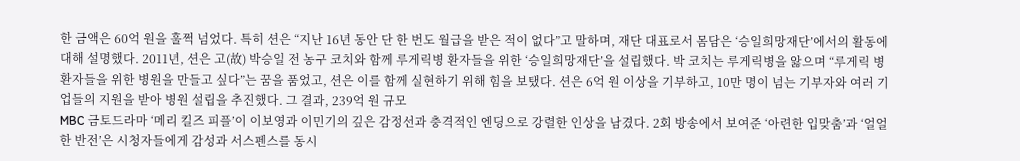한 금액은 60억 원을 훌쩍 넘었다. 특히 션은 “지난 16년 동안 단 한 번도 월급을 받은 적이 없다”고 말하며, 재단 대표로서 몸담은 ‘승일희망재단’에서의 활동에 대해 설명했다. 2011년, 션은 고(故) 박승일 전 농구 코치와 함께 루게릭병 환자들을 위한 ‘승일희망재단’을 설립했다. 박 코치는 루게릭병을 앓으며 “루게릭 병 환자들을 위한 병원을 만들고 싶다”는 꿈을 품었고, 션은 이를 함께 실현하기 위해 힘을 보탰다. 션은 6억 원 이상을 기부하고, 10만 명이 넘는 기부자와 여러 기업들의 지원을 받아 병원 설립을 추진했다. 그 결과, 239억 원 규모
MBC 금토드라마 ‘메리 킬즈 피플’이 이보영과 이민기의 깊은 감정선과 충격적인 엔딩으로 강렬한 인상을 남겼다. 2회 방송에서 보여준 ‘아련한 입맞춤’과 ‘얼얼한 반전’은 시청자들에게 감성과 서스펜스를 동시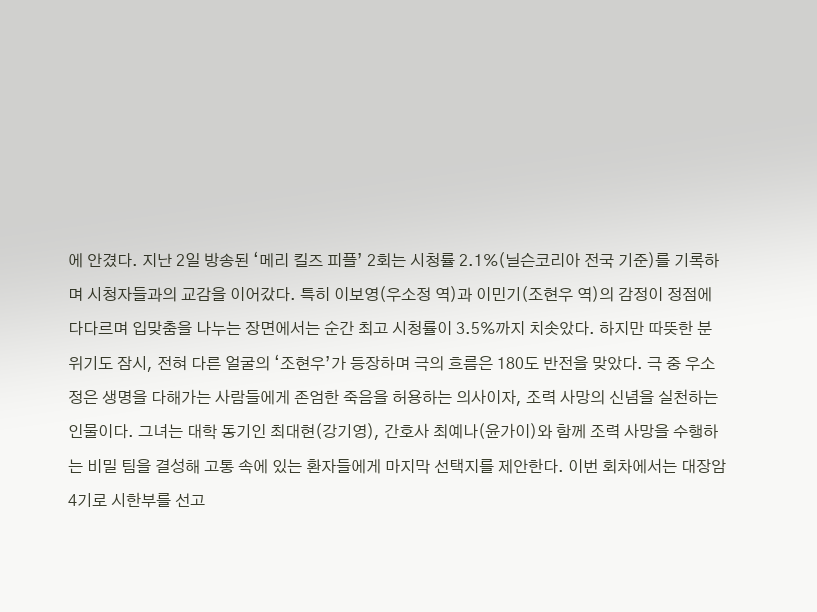에 안겼다. 지난 2일 방송된 ‘메리 킬즈 피플’ 2회는 시청률 2.1%(닐슨코리아 전국 기준)를 기록하며 시청자들과의 교감을 이어갔다. 특히 이보영(우소정 역)과 이민기(조현우 역)의 감정이 정점에 다다르며 입맞춤을 나누는 장면에서는 순간 최고 시청률이 3.5%까지 치솟았다. 하지만 따뜻한 분위기도 잠시, 전혀 다른 얼굴의 ‘조현우’가 등장하며 극의 흐름은 180도 반전을 맞았다. 극 중 우소정은 생명을 다해가는 사람들에게 존엄한 죽음을 허용하는 의사이자, 조력 사망의 신념을 실천하는 인물이다. 그녀는 대학 동기인 최대현(강기영), 간호사 최예나(윤가이)와 함께 조력 사망을 수행하는 비밀 팀을 결성해 고통 속에 있는 환자들에게 마지막 선택지를 제안한다. 이번 회차에서는 대장암 4기로 시한부를 선고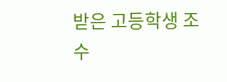받은 고등학생 조수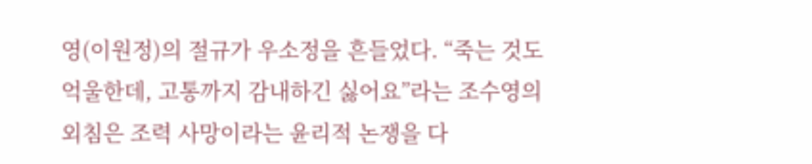영(이원정)의 절규가 우소정을 흔들었다. “죽는 것도 억울한데, 고통까지 감내하긴 싫어요”라는 조수영의 외침은 조력 사망이라는 윤리적 논쟁을 다